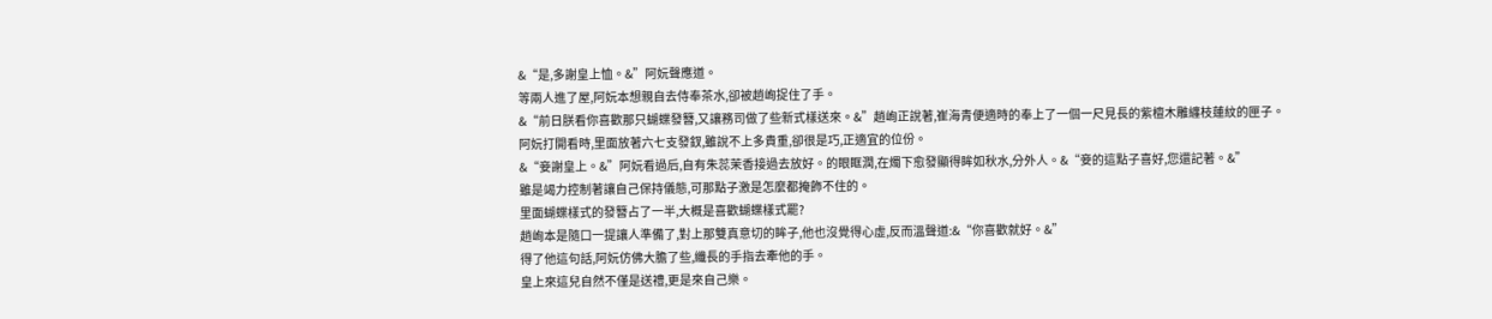&“是,多謝皇上恤。&”阿妧聲應道。
等兩人進了屋,阿妧本想親自去侍奉茶水,卻被趙峋捉住了手。
&“前日朕看你喜歡那只蝴蝶發簪,又讓務司做了些新式樣送來。&”趙峋正說著,崔海青便適時的奉上了一個一尺見長的紫檀木雕纏枝蓮紋的匣子。
阿妧打開看時,里面放著六七支發釵,雖說不上多貴重,卻很是巧,正適宜的位份。
&“妾謝皇上。&”阿妧看過后,自有朱蕊茉香接過去放好。的眼眶潤,在燭下愈發顯得眸如秋水,分外人。&“妾的這點子喜好,您還記著。&”
雖是竭力控制著讓自己保持儀態,可那點子激是怎麼都掩飾不住的。
里面蝴蝶樣式的發簪占了一半,大概是喜歡蝴蝶樣式罷?
趙峋本是隨口一提讓人準備了,對上那雙真意切的眸子,他也沒覺得心虛,反而溫聲道:&“你喜歡就好。&”
得了他這句話,阿妧仿佛大膽了些,纖長的手指去牽他的手。
皇上來這兒自然不僅是送禮,更是來自己樂。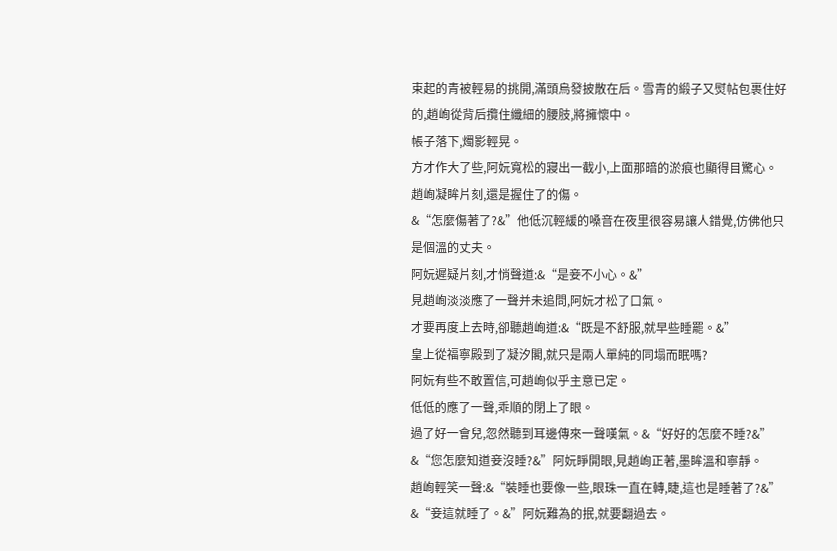束起的青被輕易的挑開,滿頭烏發披散在后。雪青的緞子又熨帖包裹住好的,趙峋從背后攬住纖細的腰肢,將擁懷中。
帳子落下,燭影輕晃。
方才作大了些,阿妧寬松的寢出一截小,上面那暗的淤痕也顯得目驚心。
趙峋凝眸片刻,還是握住了的傷。
&“怎麼傷著了?&”他低沉輕緩的嗓音在夜里很容易讓人錯覺,仿佛他只是個溫的丈夫。
阿妧遲疑片刻,才悄聲道:&“是妾不小心。&”
見趙峋淡淡應了一聲并未追問,阿妧才松了口氣。
才要再度上去時,卻聽趙峋道:&“既是不舒服,就早些睡罷。&”
皇上從福寧殿到了凝汐閣,就只是兩人單純的同塌而眠嗎?
阿妧有些不敢置信,可趙峋似乎主意已定。
低低的應了一聲,乖順的閉上了眼。
過了好一會兒,忽然聽到耳邊傳來一聲嘆氣。&“好好的怎麼不睡?&”
&“您怎麼知道妾沒睡?&”阿妧睜開眼,見趙峋正著,墨眸溫和寧靜。
趙峋輕笑一聲:&“裝睡也要像一些,眼珠一直在轉,睫,這也是睡著了?&”
&“妾這就睡了。&”阿妧難為的抿,就要翻過去。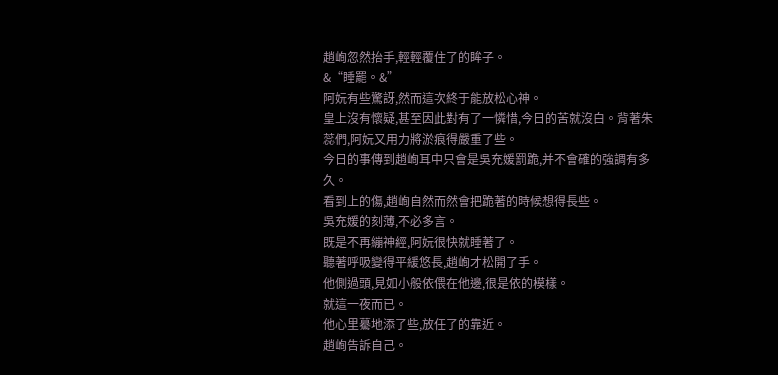趙峋忽然抬手,輕輕覆住了的眸子。
&“睡罷。&”
阿妧有些驚訝,然而這次終于能放松心神。
皇上沒有懷疑,甚至因此對有了一憐惜,今日的苦就沒白。背著朱蕊們,阿妧又用力將淤痕得嚴重了些。
今日的事傳到趙峋耳中只會是吳充媛罰跪,并不會確的強調有多久。
看到上的傷,趙峋自然而然會把跪著的時候想得長些。
吳充媛的刻薄,不必多言。
既是不再繃神經,阿妧很快就睡著了。
聽著呼吸變得平緩悠長,趙峋才松開了手。
他側過頭,見如小般依偎在他邊,很是依的模樣。
就這一夜而已。
他心里驀地添了些,放任了的靠近。
趙峋告訴自己。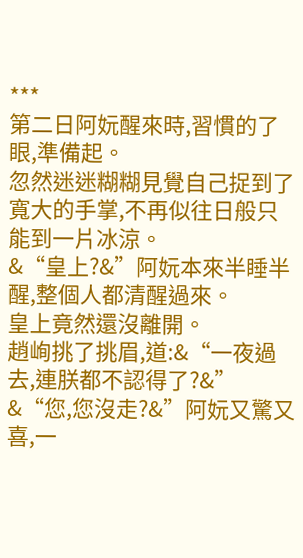***
第二日阿妧醒來時,習慣的了眼,準備起。
忽然迷迷糊糊見覺自己捉到了寬大的手掌,不再似往日般只能到一片冰涼。
&“皇上?&”阿妧本來半睡半醒,整個人都清醒過來。
皇上竟然還沒離開。
趙峋挑了挑眉,道:&“一夜過去,連朕都不認得了?&”
&“您,您沒走?&”阿妧又驚又喜,一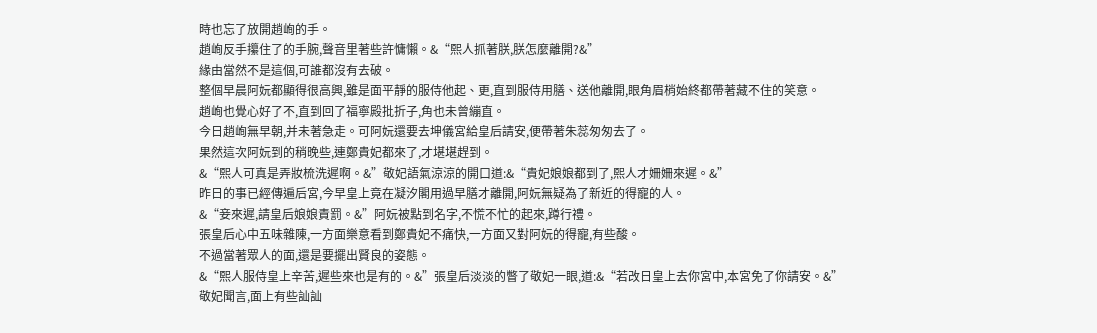時也忘了放開趙峋的手。
趙峋反手攥住了的手腕,聲音里著些許慵懶。&“熙人抓著朕,朕怎麼離開?&”
緣由當然不是這個,可誰都沒有去破。
整個早晨阿妧都顯得很高興,雖是面平靜的服侍他起、更,直到服侍用膳、送他離開,眼角眉梢始終都帶著藏不住的笑意。
趙峋也覺心好了不,直到回了福寧殿批折子,角也未曾繃直。
今日趙峋無早朝,并未著急走。可阿妧還要去坤儀宮給皇后請安,便帶著朱蕊匆匆去了。
果然這次阿妧到的稍晚些,連鄭貴妃都來了,才堪堪趕到。
&“熙人可真是弄妝梳洗遲啊。&”敬妃語氣涼涼的開口道:&“貴妃娘娘都到了,熙人才姍姍來遲。&”
昨日的事已經傳遍后宮,今早皇上竟在凝汐閣用過早膳才離開,阿妧無疑為了新近的得寵的人。
&“妾來遲,請皇后娘娘責罰。&”阿妧被點到名字,不慌不忙的起來,蹲行禮。
張皇后心中五味雜陳,一方面樂意看到鄭貴妃不痛快,一方面又對阿妧的得寵,有些酸。
不過當著眾人的面,還是要擺出賢良的姿態。
&“熙人服侍皇上辛苦,遲些來也是有的。&”張皇后淡淡的瞥了敬妃一眼,道:&“若改日皇上去你宮中,本宮免了你請安。&”
敬妃聞言,面上有些訕訕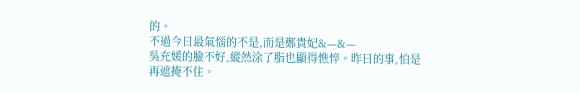的。
不過今日最氣惱的不是,而是鄭貴妃&—&—
吳充媛的臉不好,縱然涂了脂也顯得憔悴。昨日的事,怕是再遮掩不住。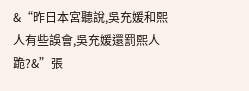&“昨日本宮聽說,吳充媛和熙人有些誤會,吳充媛還罰熙人跪?&”張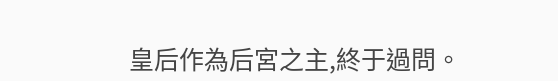皇后作為后宮之主,終于過問。